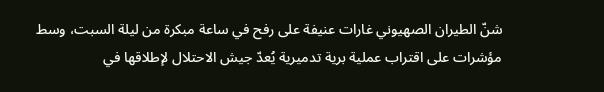شنّ الطيران الصهيوني غارات عنيفة على رفح في ساعة مبكرة من ليلة السبت، وسط مؤشرات على اقتراب عملية برية تدميرية يُعدّ جيش الاحتلال لإطلاقها في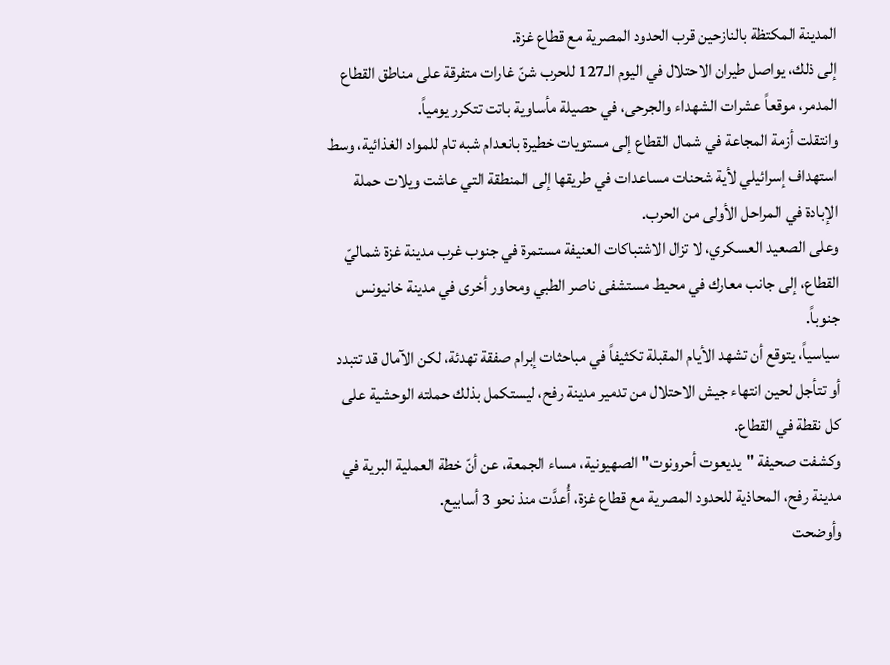المدينة المكتظة بالنازحين قرب الحدود المصرية مع قطاع غزة.
إلى ذلك، يواصل طيران الاحتلال في اليوم الـ127 للحرب شنّ غارات متفرقة على مناطق القطاع المدمر، موقعاً عشرات الشهداء والجرحى، في حصيلة مأساوية باتت تتكرر يومياً.
وانتقلت أزمة المجاعة في شمال القطاع إلى مستويات خطيرة بانعدام شبه تام للمواد الغذائية، وسط استهداف إسرائيلي لأية شحنات مساعدات في طريقها إلى المنطقة التي عاشت ويلات حملة الإبادة في المراحل الأولى من الحرب.
وعلى الصعيد العسكري، لا تزال الاشتباكات العنيفة مستمرة في جنوب غرب مدينة غزة شماليّ القطاع، إلى جانب معارك في محيط مستشفى ناصر الطبي ومحاور أخرى في مدينة خانيونس جنوباً.
سياسياً، يتوقع أن تشهد الأيام المقبلة تكثيفاً في مباحثات إبرام صفقة تهدئة، لكن الآمال قد تتبدد أو تتأجل لحين انتهاء جيش الاحتلال من تدمير مدينة رفح، ليستكمل بذلك حملته الوحشية على كل نقطة في القطاع.
وكشفت صحيفة "يديعوت أحرونوت" الصهيونية، مساء الجمعة، عن أنّ خطة العملية البرية في مدينة رفح، المحاذية للحدود المصرية مع قطاع غزة، أُعدَّت منذ نحو 3 أسابيع.
وأوضحت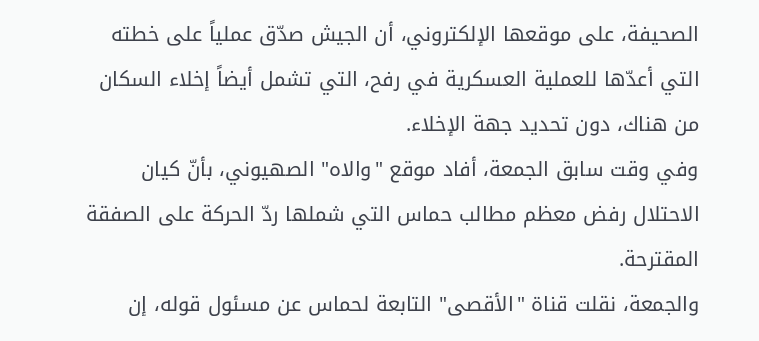الصحيفة، على موقعها الإلكتروني، أن الجيش صدّق عملياً على خطته التي أعدّها للعملية العسكرية في رفح، التي تشمل أيضاً إخلاء السكان من هناك، دون تحديد جهة الإخلاء.
وفي وقت سابق الجمعة، أفاد موقع "والاه" الصهيوني، بأنّ كيان الاحتلال رفض معظم مطالب حماس التي شملها ردّ الحركة على الصفقة المقترحة.
والجمعة، نقلت قناة "الأقصى" التابعة لحماس عن مسئول قوله، إن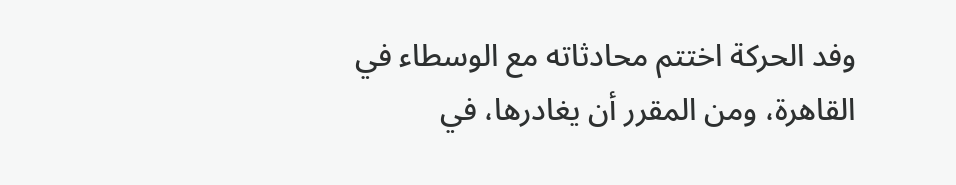وفد الحركة اختتم محادثاته مع الوسطاء في القاهرة، ومن المقرر أن يغادرها، في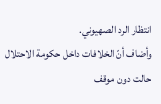انتظار الرد الصهيوني.
وأضاف أنّ الخلافات داخل حكومة الاحتلال حالت دون موقف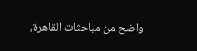واضح من مباحثات القاهرة،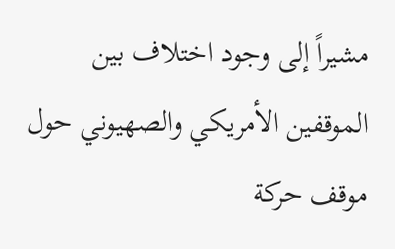مشيراً إلى وجود اختلاف بين الموقفين الأمريكي والصهيوني حول موقف حركة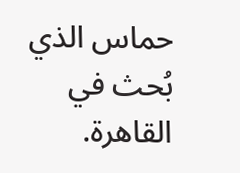حماس الذي بُحث في القاهرة.